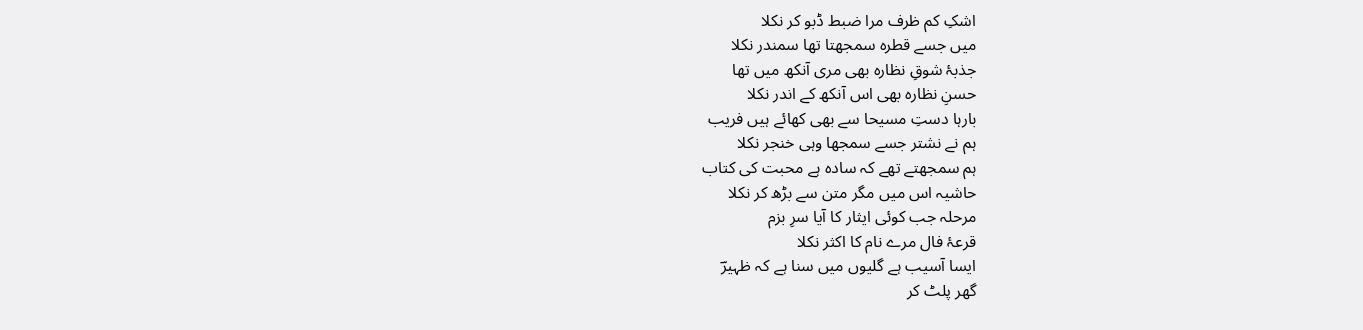اشکِ کم ظرف مرا ضبط ڈبو کر نکلا
میں جسے قطرہ سمجھتا تھا سمندر نکلا
جذبۂ شوقِ نظارہ بھی مری آنکھ میں تھا
حسنِ نظارہ بھی اس آنکھ کے اندر نکلا
بارہا دستِ مسیحا سے بھی کھائے ہیں فریب
ہم نے نشتر جسے سمجھا وہی خنجر نکلا
ہم سمجھتے تھے کہ سادہ ہے محبت کی کتاب
حاشیہ اس میں مگر متن سے بڑھ کر نکلا
مرحلہ جب کوئی ایثار کا آیا سرِ بزم
قرعۂ فال مرے نام کا اکثر نکلا
ایسا آسیب ہے گلیوں میں سنا ہے کہ ظہیرؔ
گھر پلٹ کر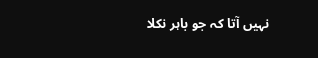نہیں آتا کہ جو باہر نکلا